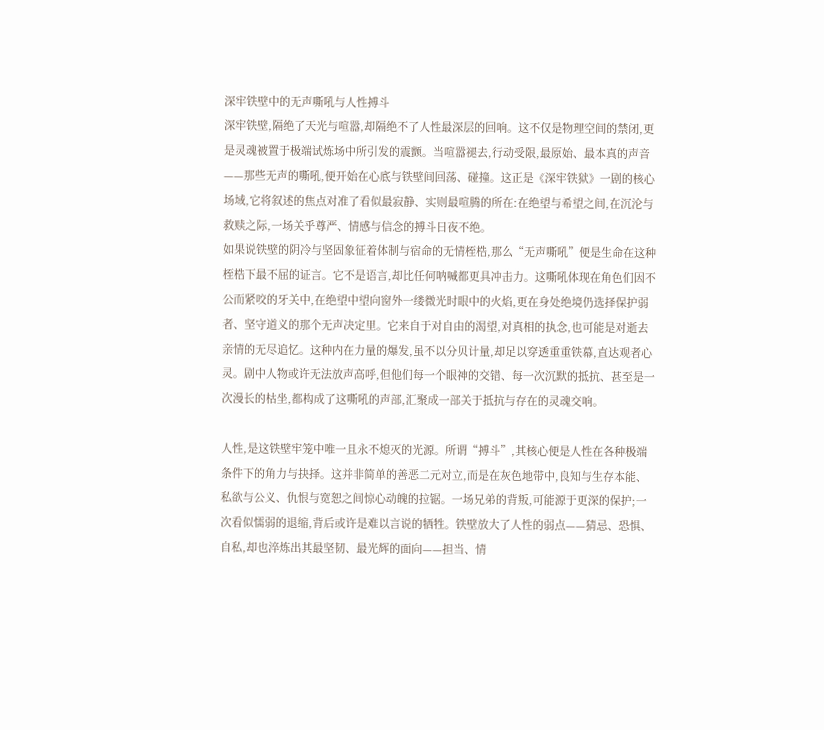深牢铁壁中的无声嘶吼与人性搏斗
深牢铁壁,隔绝了天光与喧嚣,却隔绝不了人性最深层的回响。这不仅是物理空间的禁闭,更是灵魂被置于极端试炼场中所引发的震颤。当喧嚣褪去,行动受限,最原始、最本真的声音——那些无声的嘶吼,便开始在心底与铁壁间回荡、碰撞。这正是《深牢铁狱》一剧的核心场域,它将叙述的焦点对准了看似最寂静、实则最喧腾的所在:在绝望与希望之间,在沉沦与救赎之际,一场关乎尊严、情感与信念的搏斗日夜不绝。
如果说铁壁的阴冷与坚固象征着体制与宿命的无情桎梏,那么“无声嘶吼”便是生命在这种桎梏下最不屈的证言。它不是语言,却比任何呐喊都更具冲击力。这嘶吼体现在角色们因不公而紧咬的牙关中,在绝望中望向窗外一缕微光时眼中的火焰,更在身处绝境仍选择保护弱者、坚守道义的那个无声决定里。它来自于对自由的渴望,对真相的执念,也可能是对逝去亲情的无尽追忆。这种内在力量的爆发,虽不以分贝计量,却足以穿透重重铁幕,直达观者心灵。剧中人物或许无法放声高呼,但他们每一个眼神的交错、每一次沉默的抵抗、甚至是一次漫长的枯坐,都构成了这嘶吼的声部,汇聚成一部关于抵抗与存在的灵魂交响。

人性,是这铁壁牢笼中唯一且永不熄灭的光源。所谓“搏斗”,其核心便是人性在各种极端条件下的角力与抉择。这并非简单的善恶二元对立,而是在灰色地带中,良知与生存本能、私欲与公义、仇恨与宽恕之间惊心动魄的拉锯。一场兄弟的背叛,可能源于更深的保护;一次看似懦弱的退缩,背后或许是难以言说的牺牲。铁壁放大了人性的弱点——猜忌、恐惧、自私,却也淬炼出其最坚韧、最光辉的面向——担当、情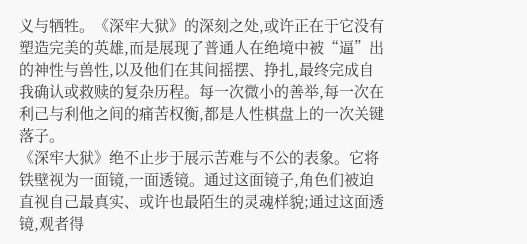义与牺牲。《深牢大狱》的深刻之处,或许正在于它没有塑造完美的英雄,而是展现了普通人在绝境中被“逼”出的神性与兽性,以及他们在其间摇摆、挣扎,最终完成自我确认或救赎的复杂历程。每一次微小的善举,每一次在利己与利他之间的痛苦权衡,都是人性棋盘上的一次关键落子。
《深牢大狱》绝不止步于展示苦难与不公的表象。它将铁壁视为一面镜,一面透镜。通过这面镜子,角色们被迫直视自己最真实、或许也最陌生的灵魂样貌;通过这面透镜,观者得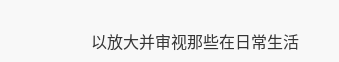以放大并审视那些在日常生活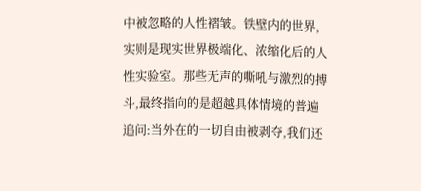中被忽略的人性褶皱。铁壁内的世界,实则是现实世界极端化、浓缩化后的人性实验室。那些无声的嘶吼与激烈的搏斗,最终指向的是超越具体情境的普遍追问:当外在的一切自由被剥夺,我们还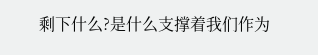剩下什么?是什么支撑着我们作为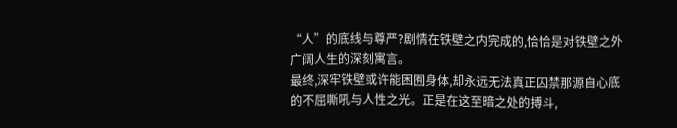“人”的底线与尊严?剧情在铁壁之内完成的,恰恰是对铁壁之外广阔人生的深刻寓言。
最终,深牢铁壁或许能困囿身体,却永远无法真正囚禁那源自心底的不屈嘶吼与人性之光。正是在这至暗之处的搏斗,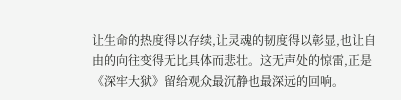让生命的热度得以存续,让灵魂的韧度得以彰显,也让自由的向往变得无比具体而悲壮。这无声处的惊雷,正是《深牢大狱》留给观众最沉静也最深远的回响。